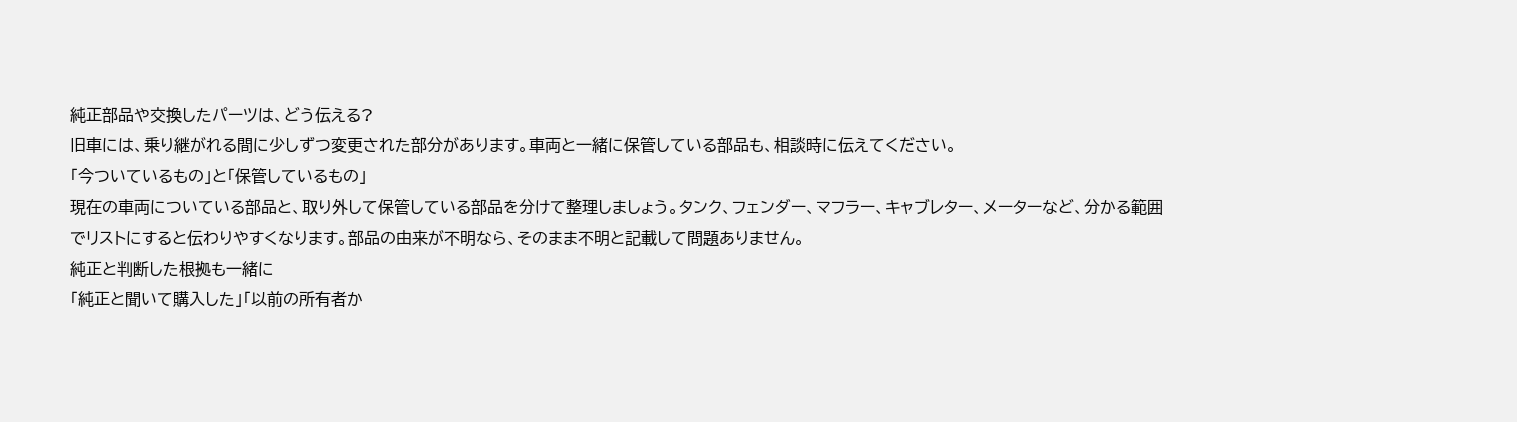純正部品や交換したパーツは、どう伝える?
旧車には、乗り継がれる間に少しずつ変更された部分があります。車両と一緒に保管している部品も、相談時に伝えてください。
「今ついているもの」と「保管しているもの」
現在の車両についている部品と、取り外して保管している部品を分けて整理しましょう。タンク、フェンダー、マフラー、キャブレター、メーターなど、分かる範囲でリストにすると伝わりやすくなります。部品の由来が不明なら、そのまま不明と記載して問題ありません。
純正と判断した根拠も一緒に
「純正と聞いて購入した」「以前の所有者か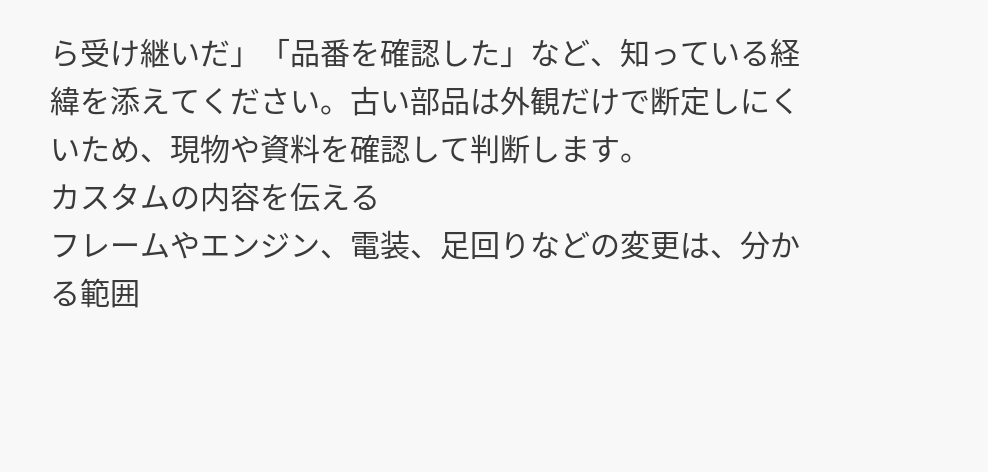ら受け継いだ」「品番を確認した」など、知っている経緯を添えてください。古い部品は外観だけで断定しにくいため、現物や資料を確認して判断します。
カスタムの内容を伝える
フレームやエンジン、電装、足回りなどの変更は、分かる範囲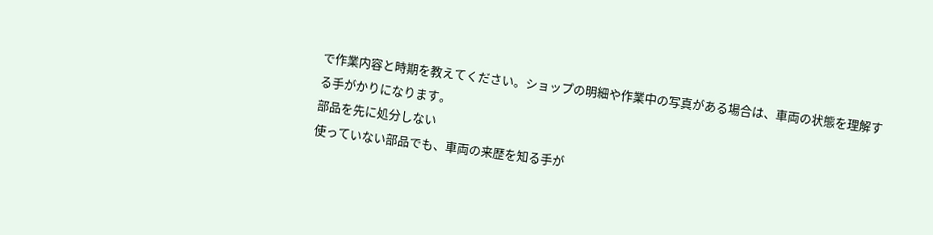で作業内容と時期を教えてください。ショップの明細や作業中の写真がある場合は、車両の状態を理解する手がかりになります。
部品を先に処分しない
使っていない部品でも、車両の来歴を知る手が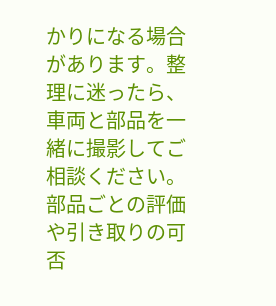かりになる場合があります。整理に迷ったら、車両と部品を一緒に撮影してご相談ください。部品ごとの評価や引き取りの可否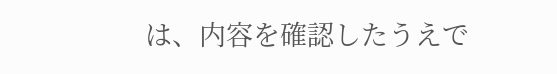は、内容を確認したうえで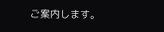ご案内します。